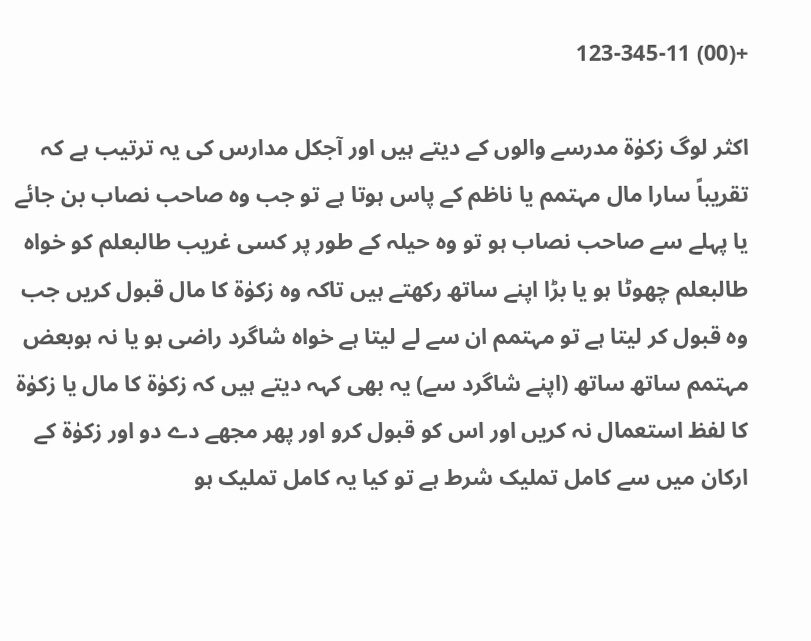+(00) 123-345-11

اکثر لوگ زکوٰۃ مدرسے والوں کے دیتے ہیں اور آجکل مدارس کی یہ ترتیب ہے کہ تقریباً سارا مال مہتمم یا ناظم کے پاس ہوتا ہے تو جب وہ صاحب نصاب بن جائے یا پہلے سے صاحب نصاب ہو تو وہ حیلہ کے طور پر کسی غریب طالبعلم کو خواہ طالبعلم چھوٹا ہو یا بڑا اپنے ساتھ رکھتے ہیں تاکہ وہ زکوٰۃ کا مال قبول کریں جب وہ قبول کر لیتا ہے تو مہتمم ان سے لے لیتا ہے خواہ شاگرد راضی ہو یا نہ ہوبعض مہتمم ساتھ ساتھ (اپنے شاگرد سے) یہ بھی کہہ دیتے ہیں کہ زکوٰۃ کا مال یا زکوٰۃ کا لفظ استعمال نہ کریں اور اس کو قبول کرو اور پھر مجھے دے دو اور زکوٰۃ کے ارکان میں سے کامل تملیک شرط ہے تو کیا یہ کامل تملیک ہو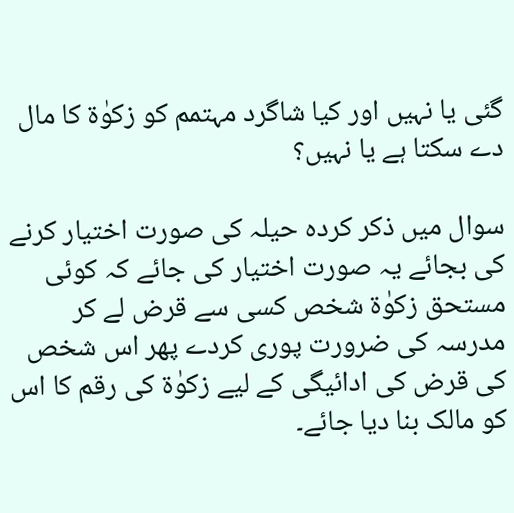گئی یا نہیں اور کیا شاگرد مہتمم کو زکوٰۃ کا مال دے سکتا ہے یا نہیں؟

سوال میں ذکر کردہ حیلہ کی صورت اختیار کرنے کی بجائے یہ صورت اختیار کی جائے کہ کوئی مستحق زکوٰۃ شخص کسی سے قرض لے کر مدرسہ کی ضرورت پوری کردے پھر اس شخص کی قرض کی ادائیگی کے لیے زکوٰۃ کی رقم کا اس کو مالک بنا دیا جائے۔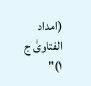(امداد الفتاویٰ ج ۱)"